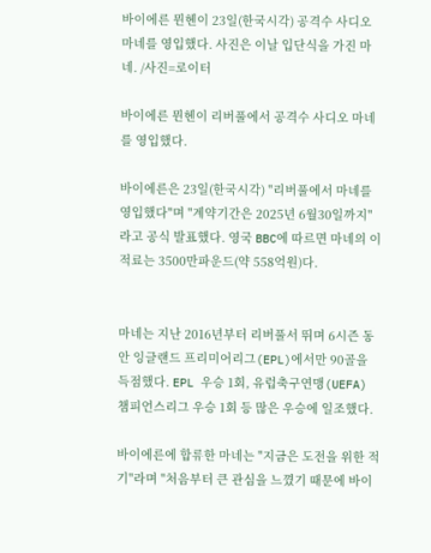바이에른 뮌헨이 23일(한국시각) 공격수 사디오 마네를 영입했다. 사진은 이날 입단식을 가진 마네. /사진=로이터

바이에른 뮌헨이 리버풀에서 공격수 사디오 마네를 영입했다.

바이에른은 23일(한국시각) "리버풀에서 마네를 영입했다"며 "계약기간은 2025년 6월30일까지"라고 공식 발표했다. 영국 BBC에 따르면 마네의 이적료는 3500만파운드(약 558억원)다.


마네는 지난 2016년부터 리버풀서 뛰며 6시즌 동안 잉글랜드 프리미어리그(EPL)에서만 90골을 득점했다. EPL 우승 1회, 유럽축구연맹(UEFA) 챔피언스리그 우승 1회 등 많은 우승에 일조했다.

바이에른에 합류한 마네는 "지금은 도전을 위한 적기"라며 "처음부터 큰 관심을 느꼈기 때문에 바이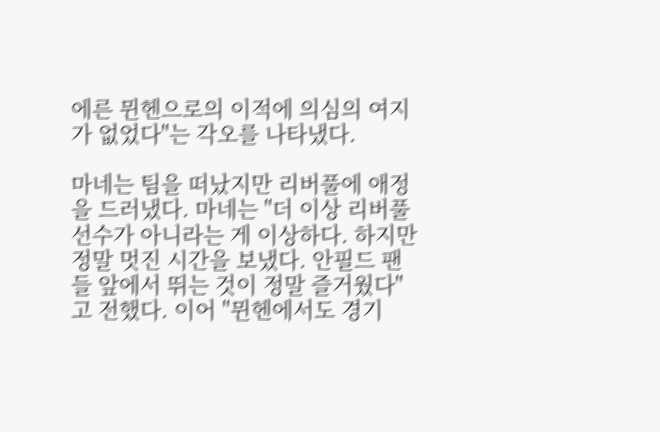에른 뮌헨으로의 이적에 의심의 여지가 없었다"는 각오를 나타냈다.

마네는 팀을 떠났지만 리버풀에 애정을 드러냈다. 마네는 "더 이상 리버풀 선수가 아니라는 게 이상하다. 하지만 정말 멋진 시간을 보냈다. 안필드 팬들 앞에서 뛰는 것이 정말 즐거웠다"고 전했다. 이어 "뮌헨에서도 경기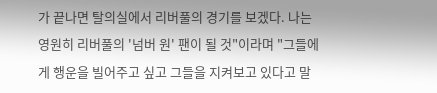가 끝나면 탈의실에서 리버풀의 경기를 보겠다. 나는 영원히 리버풀의 '넘버 원' 팬이 될 것"이라며 "그들에게 행운을 빌어주고 싶고 그들을 지켜보고 있다고 말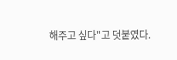해주고 싶다"고 덧붙였다.